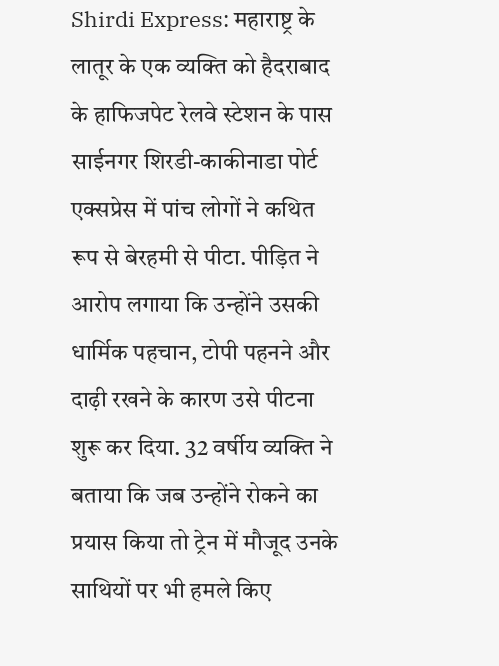Shirdi Express: महाराष्ट्र के लातूर के एक व्यक्ति को हैदराबाद के हाफिजपेट रेलवे स्टेशन के पास साईनगर शिरडी-काकीनाडा पोर्ट एक्सप्रेस में पांच लोगों ने कथित रूप से बेरहमी से पीटा. पीड़ित ने आरोप लगाया कि उन्होंने उसकी धार्मिक पहचान, टोपी पहनने और दाढ़ी रखने के कारण उसे पीटना शुरू कर दिया. 32 वर्षीय व्यक्ति ने बताया कि जब उन्होंने रोकने का प्रयास किया तो ट्रेन में मौजूद उनके साथियों पर भी हमले किए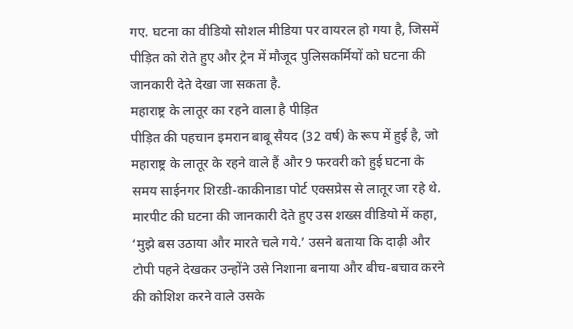गए. घटना का वीडियो सोशल मीडिया पर वायरल हो गया है, जिसमें पीड़ित को रोते हुए और ट्रेन में मौजूद पुलिसकर्मियों को घटना की जानकारी देते देखा जा सकता है.
महाराष्ट्र के लातूर का रहने वाला है पीड़ित
पीड़ित की पहचान इमरान बाबू सैयद (32 वर्ष) के रूप में हुई है, जो महाराष्ट्र के लातूर के रहने वाले हैं और 9 फरवरी को हुई घटना के समय साईनगर शिरडी-काकीनाडा पोर्ट एक्सप्रेस से लातूर जा रहे थे. मारपीट की घटना की जानकारी देते हुए उस शख्स वीडियो में कहा, ‘मुझे बस उठाया और मारते चले गये.’ उसने बताया कि दाढ़ी और टोपी पहने देखकर उन्होंने उसे निशाना बनाया और बीच-बचाव करने की कोशिश करने वाले उसके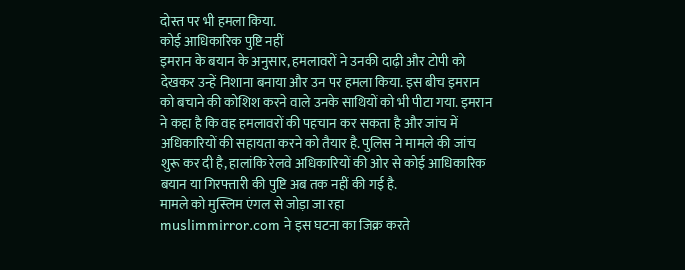दोस्त पर भी हमला किया.
कोई आधिकारिक पुष्टि नहीं
इमरान के बयान के अनुसार, हमलावरों ने उनकी दाढ़ी और टोपी को देखकर उन्हें निशाना बनाया और उन पर हमला किया. इस बीच इमरान को बचाने की कोशिश करने वाले उनके साथियों को भी पीटा गया. इमरान ने कहा है कि वह हमलावरों की पहचान कर सकता है और जांच में अधिकारियों की सहायता करने को तैयार है. पुलिस ने मामले की जांच शुरू कर दी है, हालांकि रेलवे अधिकारियों की ओर से कोई आधिकारिक बयान या गिरफ्तारी की पुष्टि अब तक नहीं की गई है.
मामले को मुस्लिम एंगल से जोड़ा जा रहा
muslimmirror.com ने इस घटना का जिक्र करते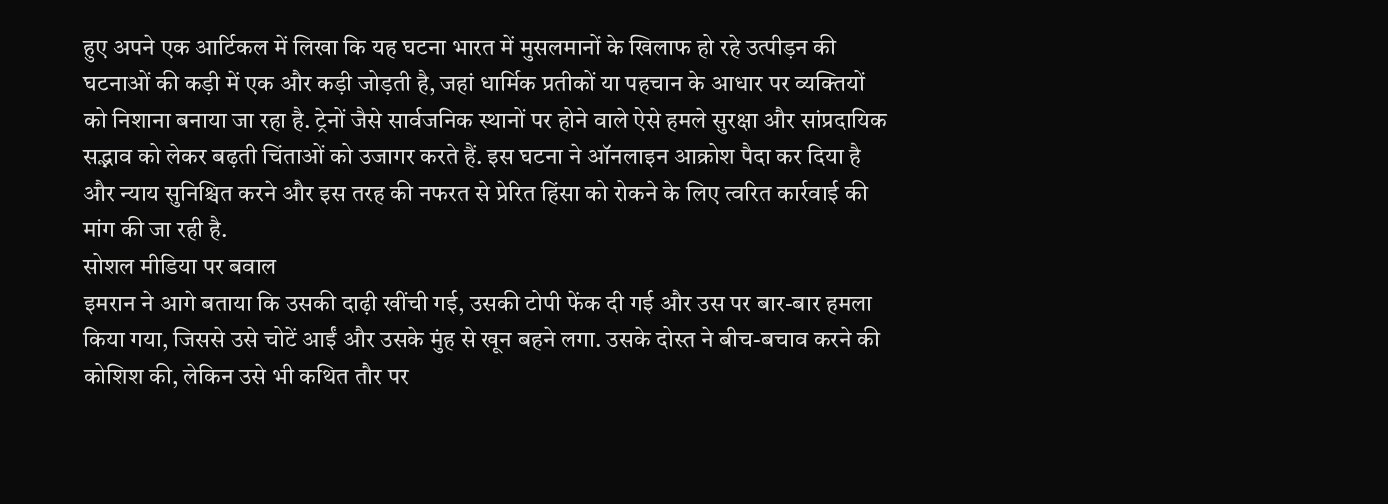हुए अपने एक आर्टिकल में लिखा कि यह घटना भारत में मुसलमानों के खिलाफ हो रहे उत्पीड़न की घटनाओं की कड़ी में एक और कड़ी जोड़ती है, जहां धार्मिक प्रतीकों या पहचान के आधार पर व्यक्तियों को निशाना बनाया जा रहा है. ट्रेनों जैसे सार्वजनिक स्थानों पर होने वाले ऐसे हमले सुरक्षा और सांप्रदायिक सद्भाव को लेकर बढ़ती चिंताओं को उजागर करते हैं. इस घटना ने ऑनलाइन आक्रोश पैदा कर दिया है और न्याय सुनिश्चित करने और इस तरह की नफरत से प्रेरित हिंसा को रोकने के लिए त्वरित कार्रवाई की मांग की जा रही है.
सोशल मीडिया पर बवाल
इमरान ने आगे बताया कि उसकी दाढ़ी खींची गई, उसकी टोपी फेंक दी गई और उस पर बार-बार हमला किया गया, जिससे उसे चोटें आईं और उसके मुंह से खून बहने लगा. उसके दोस्त ने बीच-बचाव करने की कोशिश की, लेकिन उसे भी कथित तौर पर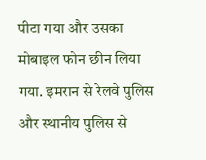पीटा गया और उसका मोबाइल फोन छीन लिया गया. इमरान से रेलवे पुलिस और स्थानीय पुलिस से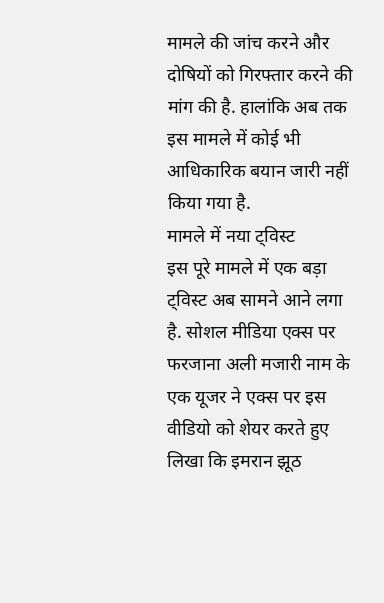मामले की जांच करने और दोषियों को गिरफ्तार करने की मांग की है. हालांकि अब तक इस मामले में कोई भी आधिकारिक बयान जारी नहीं किया गया है.
मामले में नया ट्विस्ट
इस पूरे मामले में एक बड़ा ट्विस्ट अब सामने आने लगा है. सोशल मीडिया एक्स पर फरजाना अली मजारी नाम के एक यूजर ने एक्स पर इस वीडियो को शेयर करते हुए लिखा कि इमरान झूठ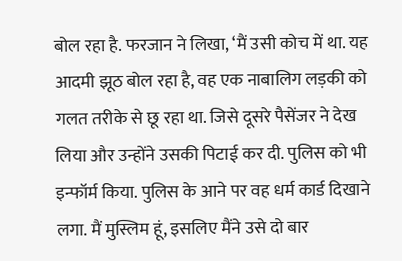बोल रहा है. फरजान ने लिखा, ‘मैं उसी कोच में था. यह आदमी झूठ बोल रहा है, वह एक नाबालिग लड़की को गलत तरीके से छू रहा था. जिसे दूसरे पैसेंजर ने देख लिया और उन्होंने उसकी पिटाई कर दी. पुलिस को भी इन्फॉर्म किया. पुलिस के आने पर वह धर्म कार्ड दिखाने लगा. मैं मुस्लिम हूं, इसलिए मैंने उसे दो बार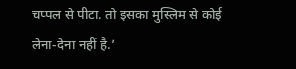चप्पल से पीटा. तो इसका मुस्लिम से कोई लेना-देना नहीं है.’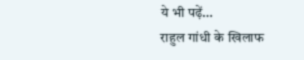ये भी पढ़ें…
राहुल गांधी के खिलाफ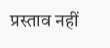प्रस्ताव नहीं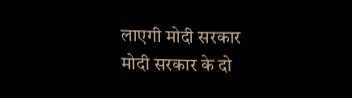लाएगी मोदी सरकार
मोदी सरकार के दो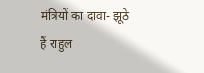मंत्रियों का दावा- झूठे हैं राहुल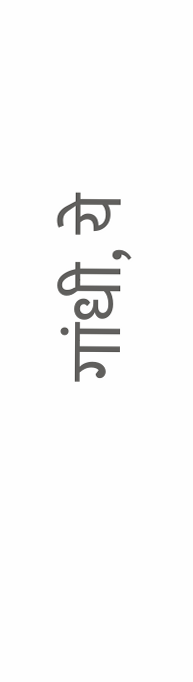गांधी, ये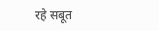रहे सबूत